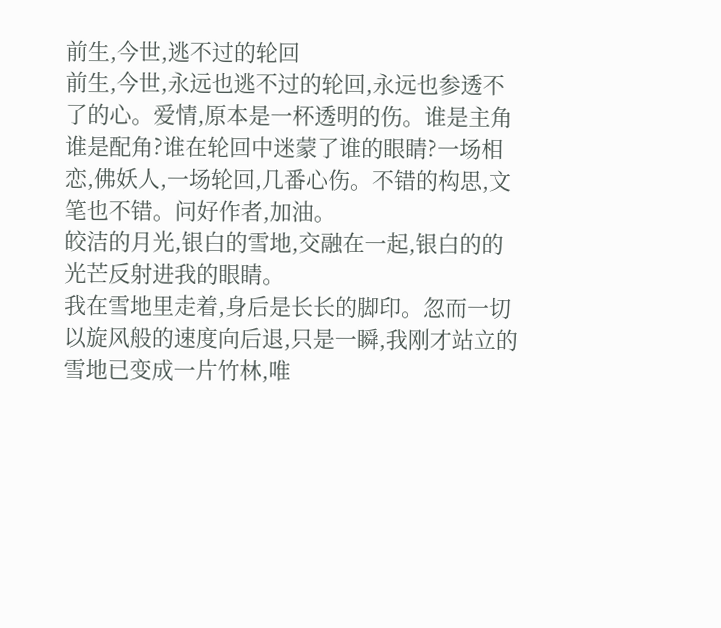前生,今世,逃不过的轮回
前生,今世,永远也逃不过的轮回,永远也参透不了的心。爱情,原本是一杯透明的伤。谁是主角谁是配角?谁在轮回中迷蒙了谁的眼睛?一场相恋,佛妖人,一场轮回,几番心伤。不错的构思,文笔也不错。问好作者,加油。
皎洁的月光,银白的雪地,交融在一起,银白的的光芒反射进我的眼睛。
我在雪地里走着,身后是长长的脚印。忽而一切以旋风般的速度向后退,只是一瞬,我刚才站立的雪地已变成一片竹林,唯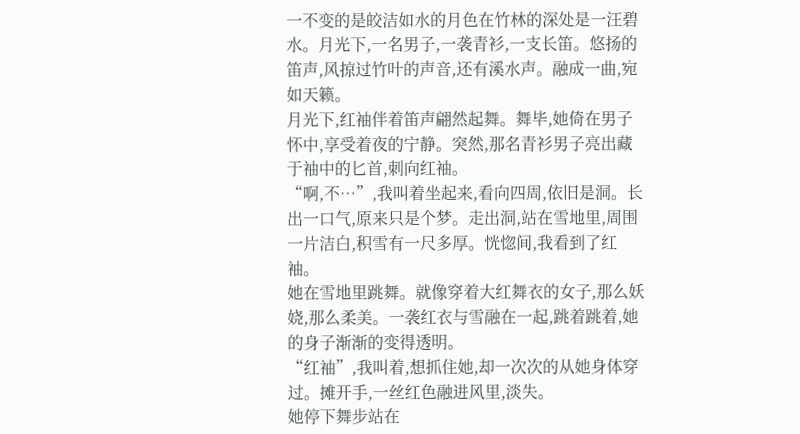一不变的是皎洁如水的月色在竹林的深处是一汪碧水。月光下,一名男子,一袭青衫,一支长笛。悠扬的笛声,风掠过竹叶的声音,还有溪水声。融成一曲,宛如天籁。
月光下,红袖伴着笛声翩然起舞。舞毕,她倚在男子怀中,享受着夜的宁静。突然,那名青衫男子亮出藏于袖中的匕首,刺向红袖。
“啊,不…”,我叫着坐起来,看向四周,依旧是洞。长出一口气,原来只是个梦。走出洞,站在雪地里,周围一片洁白,积雪有一尺多厚。恍惚间,我看到了红袖。
她在雪地里跳舞。就像穿着大红舞衣的女子,那么妖娆,那么柔美。一袭红衣与雪融在一起,跳着跳着,她的身子渐渐的变得透明。
“红袖”,我叫着,想抓住她,却一次次的从她身体穿过。摊开手,一丝红色融进风里,淡失。
她停下舞步站在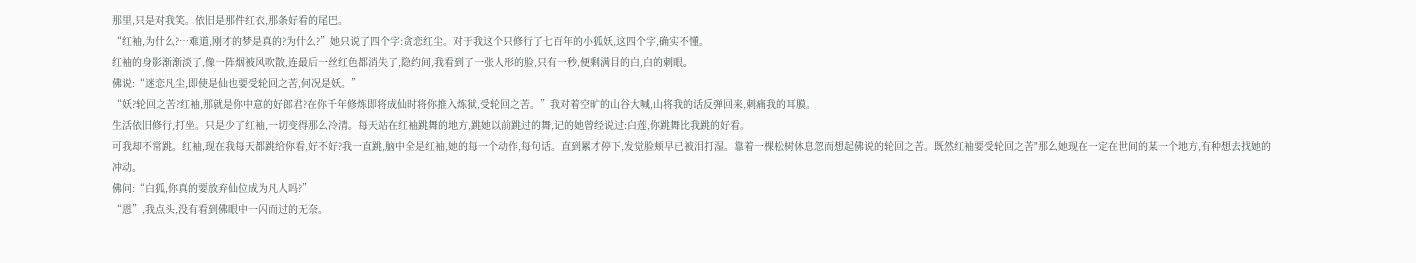那里,只是对我笑。依旧是那件红衣,那条好看的尾巴。
“红袖,为什么?…难道,刚才的梦是真的?为什么?”她只说了四个字:贪恋红尘。对于我这个只修行了七百年的小狐妖,这四个字,确实不懂。
红袖的身影渐渐淡了,像一阵烟被风吹散,连最后一丝红色都消失了,隐约间,我看到了一张人形的脸,只有一秒,便剩满目的白,白的刺眼。
佛说:“迷恋凡尘,即使是仙也要受轮回之苦,何况是妖。”
“妖?轮回之苦?红袖,那就是你中意的好郎君?在你千年修炼即将成仙时将你推入炼狱,受轮回之苦。”我对着空旷的山谷大喊,山将我的话反弹回来,刺痛我的耳膜。
生活依旧修行,打坐。只是少了红袖,一切变得那么冷清。每天站在红袖跳舞的地方,跳她以前跳过的舞,记的她曾经说过:白莲,你跳舞比我跳的好看。
可我却不常跳。红袖,现在我每天都跳给你看,好不好?我一直跳,脑中全是红袖,她的每一个动作,每句话。直到累才停下,发觉脸颊早已被泪打湿。靠着一棵松树休息忽而想起佛说的轮回之苦。既然红袖要受轮回之苦"那么她现在一定在世间的某一个地方,有种想去找她的冲动。
佛问:“白狐,你真的要放弃仙位成为凡人吗?”
“恩”,我点头,没有看到佛眼中一闪而过的无奈。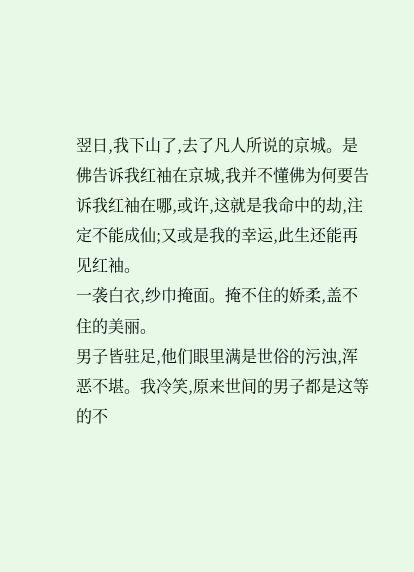翌日,我下山了,去了凡人所说的京城。是佛告诉我红袖在京城,我并不懂佛为何要告诉我红袖在哪,或许,这就是我命中的劫,注定不能成仙;又或是我的幸运,此生还能再见红袖。
一袭白衣,纱巾掩面。掩不住的娇柔,盖不住的美丽。
男子皆驻足,他们眼里满是世俗的污浊,浑恶不堪。我冷笑,原来世间的男子都是这等的不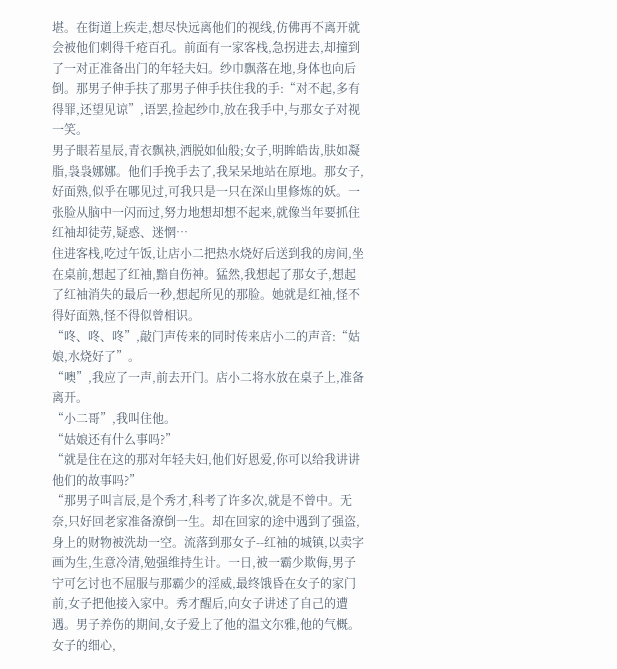堪。在街道上疾走,想尽快远离他们的视线,仿佛再不离开就会被他们刺得千疮百孔。前面有一家客栈,急拐进去,却撞到了一对正准备出门的年轻夫妇。纱巾飘落在地,身体也向后倒。那男子伸手扶了那男子伸手扶住我的手:“对不起,多有得罪,还望见谅”,语罢,捡起纱巾,放在我手中,与那女子对视一笑。
男子眼若星辰,青衣飘袂,洒脱如仙般;女子,明眸皓齿,肤如凝脂,袅袅娜娜。他们手挽手去了,我呆呆地站在原地。那女子,好面熟,似乎在哪见过,可我只是一只在深山里修炼的妖。一张脸从脑中一闪而过,努力地想却想不起来,就像当年要抓住红袖却徒劳,疑惑、迷惘…
住进客栈,吃过午饭,让店小二把热水烧好后送到我的房间,坐在桌前,想起了红袖,黯自伤神。猛然,我想起了那女子,想起了红袖消失的最后一秒,想起所见的那脸。她就是红袖,怪不得好面熟,怪不得似曾相识。
“咚、咚、咚”,敲门声传来的同时传来店小二的声音:“姑娘,水烧好了”。
“噢”,我应了一声,前去开门。店小二将水放在桌子上,准备离开。
“小二哥”,我叫住他。
“姑娘还有什么事吗?”
“就是住在这的那对年轻夫妇,他们好恩爱,你可以给我讲讲他们的故事吗?”
“那男子叫言辰,是个秀才,科考了许多次,就是不曾中。无奈,只好回老家准备潦倒一生。却在回家的途中遇到了强盗,身上的财物被洗劫一空。流落到那女子--红袖的城镇,以卖字画为生,生意冷清,勉强维持生计。一日,被一霸少欺侮,男子宁可乞讨也不屈服与那霸少的淫威,最终饿昏在女子的家门前,女子把他接入家中。秀才醒后,向女子讲述了自己的遭遇。男子养伤的期间,女子爱上了他的温文尔雅,他的气概。女子的细心,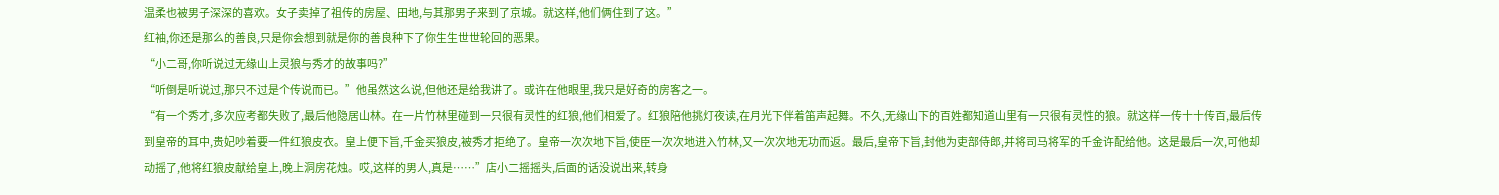温柔也被男子深深的喜欢。女子卖掉了祖传的房屋、田地,与其那男子来到了京城。就这样,他们俩住到了这。”
红袖,你还是那么的善良,只是你会想到就是你的善良种下了你生生世世轮回的恶果。
“小二哥,你听说过无缘山上灵狼与秀才的故事吗?”
“听倒是听说过,那只不过是个传说而已。”他虽然这么说,但他还是给我讲了。或许在他眼里,我只是好奇的房客之一。
“有一个秀才,多次应考都失败了,最后他隐居山林。在一片竹林里碰到一只很有灵性的红狼,他们相爱了。红狼陪他挑灯夜读,在月光下伴着笛声起舞。不久,无缘山下的百姓都知道山里有一只很有灵性的狼。就这样一传十十传百,最后传到皇帝的耳中,贵妃吵着要一件红狼皮衣。皇上便下旨,千金买狼皮,被秀才拒绝了。皇帝一次次地下旨,使臣一次次地进入竹林,又一次次地无功而返。最后,皇帝下旨,封他为吏部侍郎,并将司马将军的千金许配给他。这是最后一次,可他却动摇了,他将红狼皮献给皇上,晚上洞房花烛。哎,这样的男人,真是……”店小二摇摇头,后面的话没说出来,转身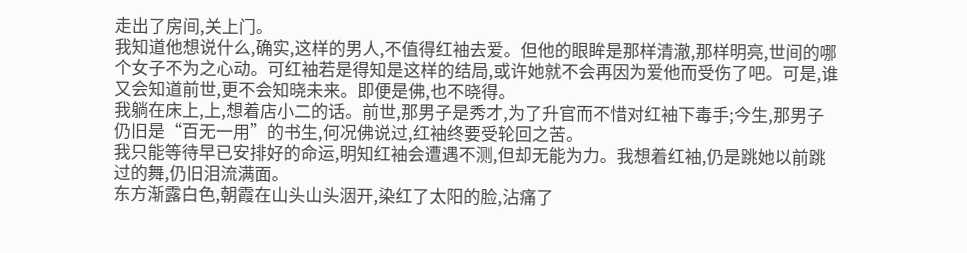走出了房间,关上门。
我知道他想说什么,确实,这样的男人,不值得红袖去爱。但他的眼眸是那样清澈,那样明亮,世间的哪个女子不为之心动。可红袖若是得知是这样的结局,或许她就不会再因为爱他而受伤了吧。可是,谁又会知道前世,更不会知晓未来。即便是佛,也不晓得。
我躺在床上,上,想着店小二的话。前世,那男子是秀才,为了升官而不惜对红袖下毒手;今生,那男子仍旧是“百无一用”的书生,何况佛说过,红袖终要受轮回之苦。
我只能等待早已安排好的命运,明知红袖会遭遇不测,但却无能为力。我想着红袖,仍是跳她以前跳过的舞,仍旧泪流满面。
东方渐露白色,朝霞在山头山头洇开,染红了太阳的脸,沾痛了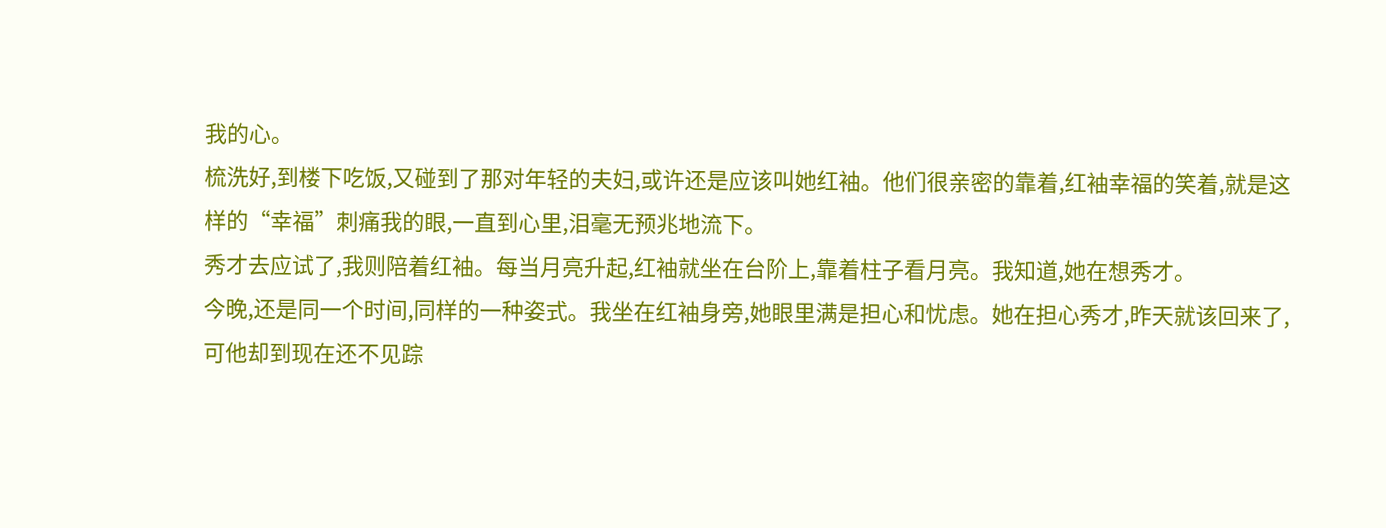我的心。
梳洗好,到楼下吃饭,又碰到了那对年轻的夫妇,或许还是应该叫她红袖。他们很亲密的靠着,红袖幸福的笑着,就是这样的“幸福”刺痛我的眼,一直到心里,泪毫无预兆地流下。
秀才去应试了,我则陪着红袖。每当月亮升起,红袖就坐在台阶上,靠着柱子看月亮。我知道,她在想秀才。
今晚,还是同一个时间,同样的一种姿式。我坐在红袖身旁,她眼里满是担心和忧虑。她在担心秀才,昨天就该回来了,可他却到现在还不见踪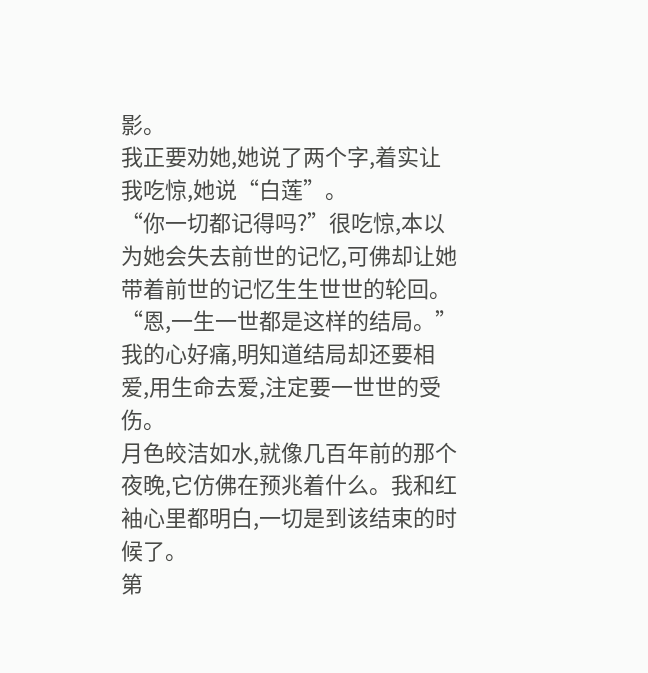影。
我正要劝她,她说了两个字,着实让我吃惊,她说“白莲”。
“你一切都记得吗?”很吃惊,本以为她会失去前世的记忆,可佛却让她带着前世的记忆生生世世的轮回。
“恩,一生一世都是这样的结局。”我的心好痛,明知道结局却还要相爱,用生命去爱,注定要一世世的受伤。
月色皎洁如水,就像几百年前的那个夜晚,它仿佛在预兆着什么。我和红袖心里都明白,一切是到该结束的时候了。
第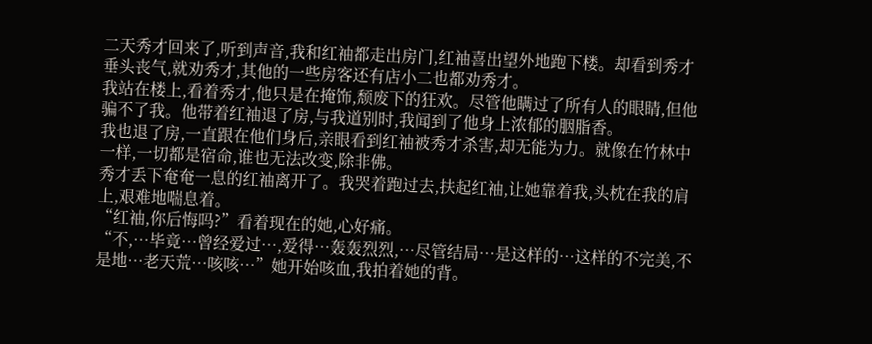二天秀才回来了,听到声音,我和红袖都走出房门,红袖喜出望外地跑下楼。却看到秀才垂头丧气,就劝秀才,其他的一些房客还有店小二也都劝秀才。
我站在楼上,看着秀才,他只是在掩饰,颓废下的狂欢。尽管他瞒过了所有人的眼睛,但他骗不了我。他带着红袖退了房,与我道别时,我闻到了他身上浓郁的胭脂香。
我也退了房,一直跟在他们身后,亲眼看到红袖被秀才杀害,却无能为力。就像在竹林中一样,一切都是宿命,谁也无法改变,除非佛。
秀才丢下奄奄一息的红袖离开了。我哭着跑过去,扶起红袖,让她靠着我,头枕在我的肩上,艰难地喘息着。
“红袖,你后悔吗?”看着现在的她,心好痛。
“不,…毕竟…曾经爱过…,爱得…轰轰烈烈,…尽管结局…是这样的…这样的不完美,不是地…老天荒…咳咳…”她开始咳血,我拍着她的背。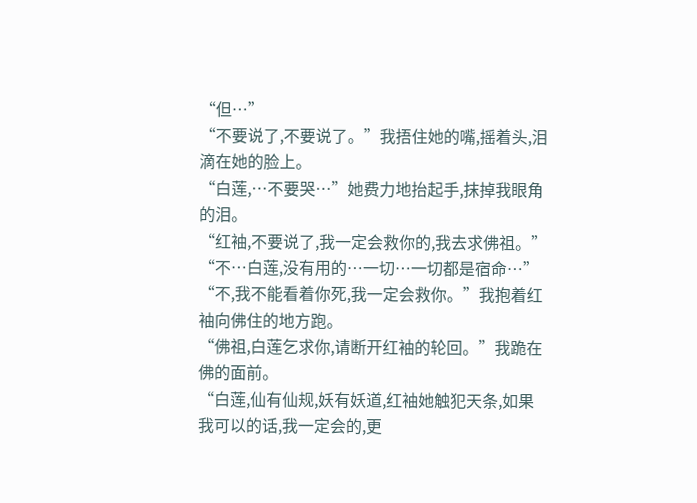“但…”
“不要说了,不要说了。”我捂住她的嘴,摇着头,泪滴在她的脸上。
“白莲,…不要哭…”她费力地抬起手,抹掉我眼角的泪。
“红袖,不要说了,我一定会救你的,我去求佛祖。”
“不…白莲,没有用的…一切…一切都是宿命…”
“不,我不能看着你死,我一定会救你。”我抱着红袖向佛住的地方跑。
“佛祖,白莲乞求你,请断开红袖的轮回。”我跪在佛的面前。
“白莲,仙有仙规,妖有妖道,红袖她触犯天条,如果我可以的话,我一定会的,更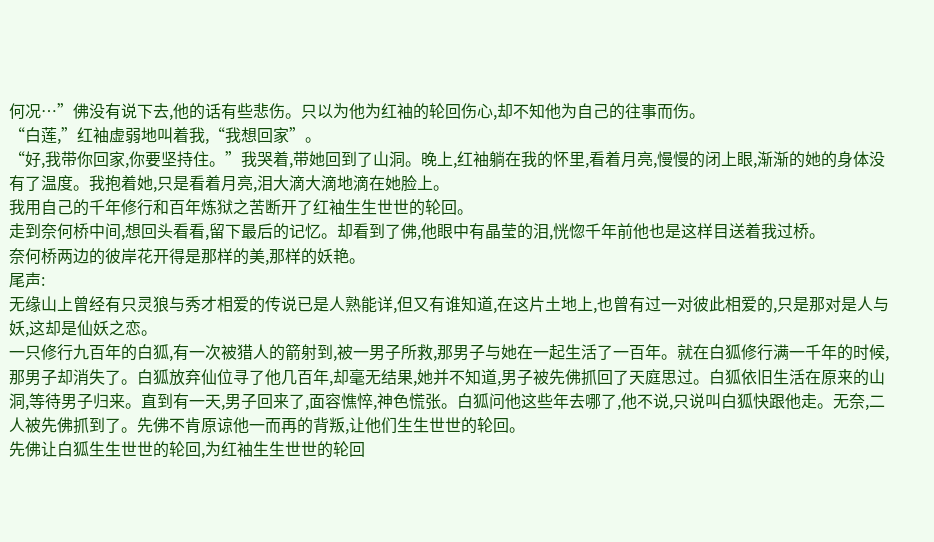何况…”佛没有说下去,他的话有些悲伤。只以为他为红袖的轮回伤心,却不知他为自己的往事而伤。
“白莲,”红袖虚弱地叫着我,“我想回家”。
“好,我带你回家,你要坚持住。”我哭着,带她回到了山洞。晚上,红袖躺在我的怀里,看着月亮,慢慢的闭上眼,渐渐的她的身体没有了温度。我抱着她,只是看着月亮,泪大滴大滴地滴在她脸上。
我用自己的千年修行和百年炼狱之苦断开了红袖生生世世的轮回。
走到奈何桥中间,想回头看看,留下最后的记忆。却看到了佛,他眼中有晶莹的泪,恍惚千年前他也是这样目送着我过桥。
奈何桥两边的彼岸花开得是那样的美,那样的妖艳。
尾声:
无缘山上曾经有只灵狼与秀才相爱的传说已是人熟能详,但又有谁知道,在这片土地上,也曾有过一对彼此相爱的,只是那对是人与妖,这却是仙妖之恋。
一只修行九百年的白狐,有一次被猎人的箭射到,被一男子所救,那男子与她在一起生活了一百年。就在白狐修行满一千年的时候,那男子却消失了。白狐放弃仙位寻了他几百年,却毫无结果,她并不知道,男子被先佛抓回了天庭思过。白狐依旧生活在原来的山洞,等待男子归来。直到有一天,男子回来了,面容憔悴,神色慌张。白狐问他这些年去哪了,他不说,只说叫白狐快跟他走。无奈,二人被先佛抓到了。先佛不肯原谅他一而再的背叛,让他们生生世世的轮回。
先佛让白狐生生世世的轮回,为红袖生生世世的轮回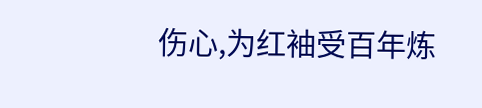伤心,为红袖受百年炼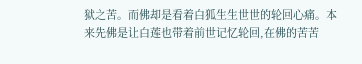狱之苦。而佛却是看着白狐生生世世的轮回心痛。本来先佛是让白莲也带着前世记忆轮回,在佛的苦苦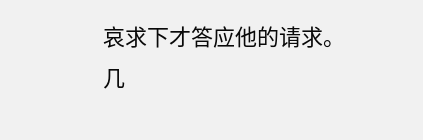哀求下才答应他的请求。
几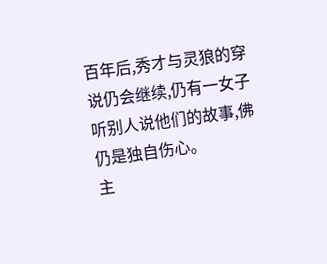百年后,秀才与灵狼的穿说仍会继续,仍有一女子听别人说他们的故事,佛仍是独自伤心。
主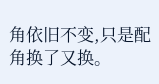角依旧不变,只是配角换了又换。